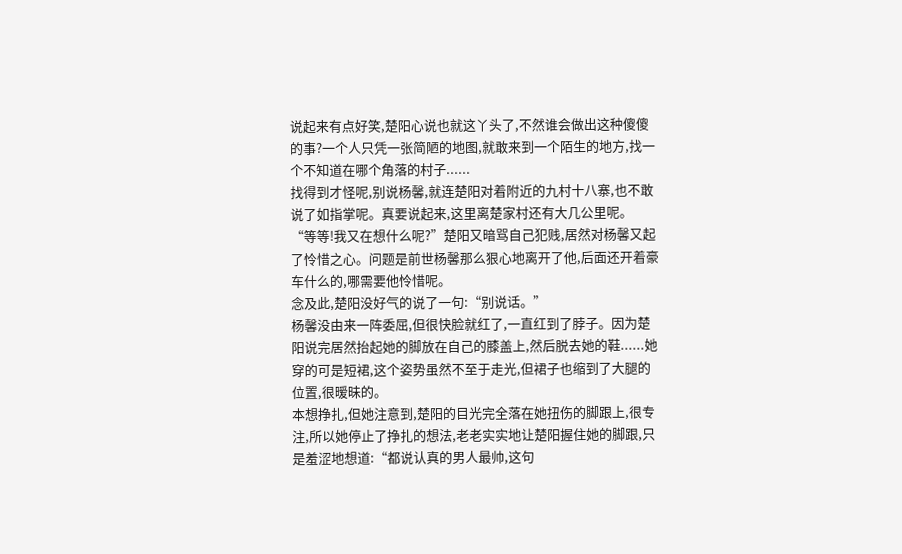说起来有点好笑,楚阳心说也就这丫头了,不然谁会做出这种傻傻的事?一个人只凭一张简陋的地图,就敢来到一个陌生的地方,找一个不知道在哪个角落的村子......
找得到才怪呢,别说杨馨,就连楚阳对着附近的九村十八寨,也不敢说了如指掌呢。真要说起来,这里离楚家村还有大几公里呢。
“等等!我又在想什么呢?”楚阳又暗骂自己犯贱,居然对杨馨又起了怜惜之心。问题是前世杨馨那么狠心地离开了他,后面还开着豪车什么的,哪需要他怜惜呢。
念及此,楚阳没好气的说了一句:“别说话。”
杨馨没由来一阵委屈,但很快脸就红了,一直红到了脖子。因为楚阳说完居然抬起她的脚放在自己的膝盖上,然后脱去她的鞋......她穿的可是短裙,这个姿势虽然不至于走光,但裙子也缩到了大腿的位置,很暧昧的。
本想挣扎,但她注意到,楚阳的目光完全落在她扭伤的脚跟上,很专注,所以她停止了挣扎的想法,老老实实地让楚阳握住她的脚跟,只是羞涩地想道:“都说认真的男人最帅,这句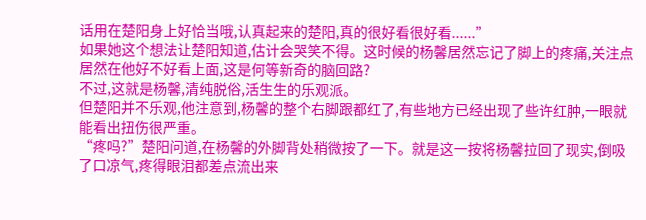话用在楚阳身上好恰当哦,认真起来的楚阳,真的很好看很好看......”
如果她这个想法让楚阳知道,估计会哭笑不得。这时候的杨馨居然忘记了脚上的疼痛,关注点居然在他好不好看上面,这是何等新奇的脑回路?
不过,这就是杨馨,清纯脱俗,活生生的乐观派。
但楚阳并不乐观,他注意到,杨馨的整个右脚跟都红了,有些地方已经出现了些许红肿,一眼就能看出扭伤很严重。
“疼吗?”楚阳问道,在杨馨的外脚背处稍微按了一下。就是这一按将杨馨拉回了现实,倒吸了口凉气,疼得眼泪都差点流出来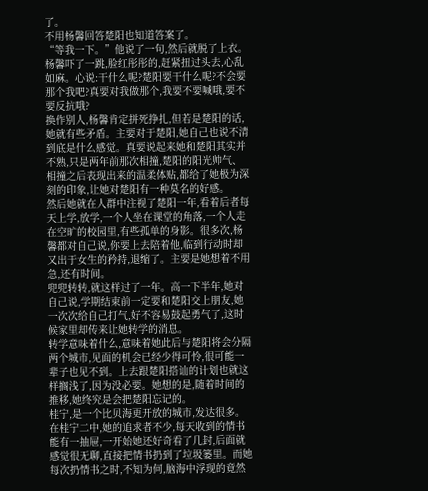了。
不用杨馨回答楚阳也知道答案了。
“等我一下。”他说了一句,然后就脱了上衣。
杨馨吓了一跳,脸红彤彤的,赶紧扭过头去,心乱如麻。心说:干什么呢?楚阳要干什么呢?不会要那个我吧?真要对我做那个,我要不要喊哦,要不要反抗哦?
换作别人,杨馨肯定拼死挣扎,但若是楚阳的话,她就有些矛盾。主要对于楚阳,她自己也说不清到底是什么感觉。真要说起来她和楚阳其实并不熟,只是两年前那次相撞,楚阳的阳光帅气、相撞之后表现出来的温柔体贴,都给了她极为深刻的印象,让她对楚阳有一种莫名的好感。
然后她就在人群中注视了楚阳一年,看着后者每天上学,放学,一个人坐在课堂的角落,一个人走在空旷的校园里,有些孤单的身影。很多次,杨馨都对自己说,你要上去陪着他,临到行动时却又出于女生的矜持,退缩了。主要是她想着不用急,还有时间。
兜兜转转,就这样过了一年。高一下半年,她对自己说,学期结束前一定要和楚阳交上朋友,她一次次给自己打气,好不容易鼓起勇气了,这时候家里却传来让她转学的消息。
转学意味着什么,意味着她此后与楚阳将会分隔两个城市,见面的机会已经少得可怜,很可能一辈子也见不到。上去跟楚阳搭讪的计划也就这样搁浅了,因为没必要。她想的是,随着时间的推移,她终究是会把楚阳忘记的。
桂宁,是一个比贝海更开放的城市,发达很多。在桂宁二中,她的追求者不少,每天收到的情书能有一抽屉,一开始她还好奇看了几封,后面就感觉很无聊,直接把情书扔到了垃圾篓里。而她每次扔情书之时,不知为何,脑海中浮现的竟然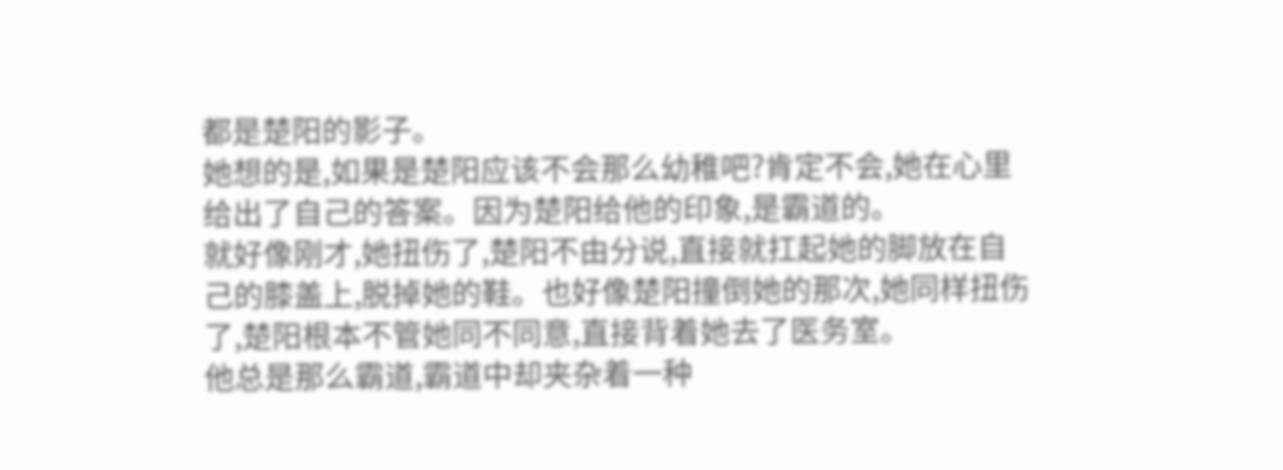都是楚阳的影子。
她想的是,如果是楚阳应该不会那么幼稚吧?肯定不会,她在心里给出了自己的答案。因为楚阳给他的印象,是霸道的。
就好像刚才,她扭伤了,楚阳不由分说,直接就扛起她的脚放在自己的膝盖上,脱掉她的鞋。也好像楚阳撞倒她的那次,她同样扭伤了,楚阳根本不管她同不同意,直接背着她去了医务室。
他总是那么霸道,霸道中却夹杂着一种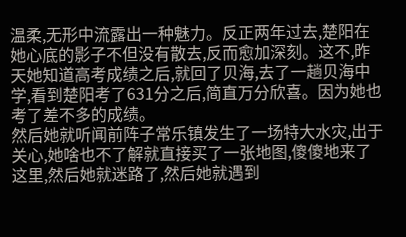温柔,无形中流露出一种魅力。反正两年过去,楚阳在她心底的影子不但没有散去,反而愈加深刻。这不,昨天她知道高考成绩之后,就回了贝海,去了一趟贝海中学,看到楚阳考了631分之后,简直万分欣喜。因为她也考了差不多的成绩。
然后她就听闻前阵子常乐镇发生了一场特大水灾,出于关心,她啥也不了解就直接买了一张地图,傻傻地来了这里,然后她就迷路了,然后她就遇到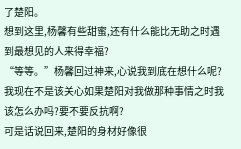了楚阳。
想到这里,杨馨有些甜蜜,还有什么能比无助之时遇到最想见的人来得幸福?
“等等。”杨馨回过神来,心说我到底在想什么呢?我现在不是该关心如果楚阳对我做那种事情之时我该怎么办吗?要不要反抗啊?
可是话说回来,楚阳的身材好像很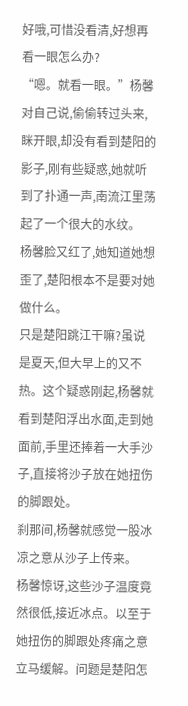好哦,可惜没看清,好想再看一眼怎么办?
“嗯。就看一眼。”杨馨对自己说,偷偷转过头来,眯开眼,却没有看到楚阳的影子,刚有些疑惑,她就听到了扑通一声,南流江里荡起了一个很大的水纹。
杨馨脸又红了,她知道她想歪了,楚阳根本不是要对她做什么。
只是楚阳跳江干嘛?虽说是夏天,但大早上的又不热。这个疑惑刚起,杨馨就看到楚阳浮出水面,走到她面前,手里还捧着一大手沙子,直接将沙子放在她扭伤的脚跟处。
刹那间,杨馨就感觉一股冰凉之意从沙子上传来。
杨馨惊讶,这些沙子温度竟然很低,接近冰点。以至于她扭伤的脚跟处疼痛之意立马缓解。问题是楚阳怎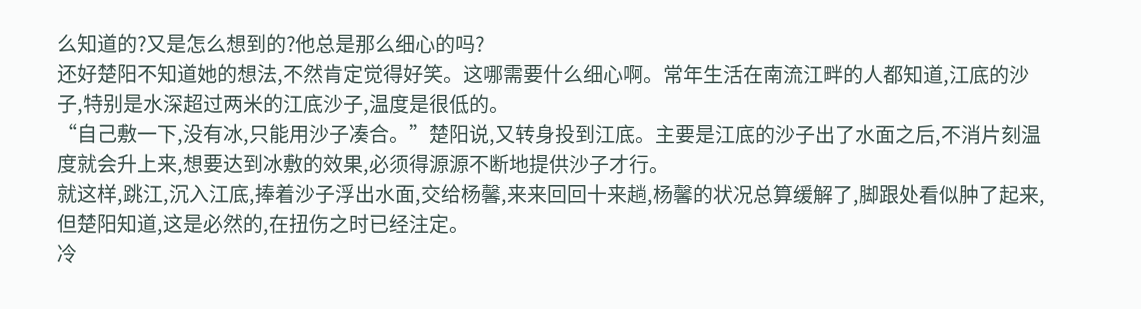么知道的?又是怎么想到的?他总是那么细心的吗?
还好楚阳不知道她的想法,不然肯定觉得好笑。这哪需要什么细心啊。常年生活在南流江畔的人都知道,江底的沙子,特别是水深超过两米的江底沙子,温度是很低的。
“自己敷一下,没有冰,只能用沙子凑合。”楚阳说,又转身投到江底。主要是江底的沙子出了水面之后,不消片刻温度就会升上来,想要达到冰敷的效果,必须得源源不断地提供沙子才行。
就这样,跳江,沉入江底,捧着沙子浮出水面,交给杨馨,来来回回十来趟,杨馨的状况总算缓解了,脚跟处看似肿了起来,但楚阳知道,这是必然的,在扭伤之时已经注定。
冷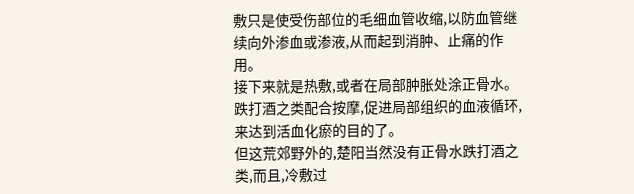敷只是使受伤部位的毛细血管收缩,以防血管继续向外渗血或渗液,从而起到消肿、止痛的作用。
接下来就是热敷,或者在局部肿胀处涂正骨水。跌打酒之类配合按摩,促进局部组织的血液循环,来达到活血化瘀的目的了。
但这荒郊野外的,楚阳当然没有正骨水跌打酒之类,而且,冷敷过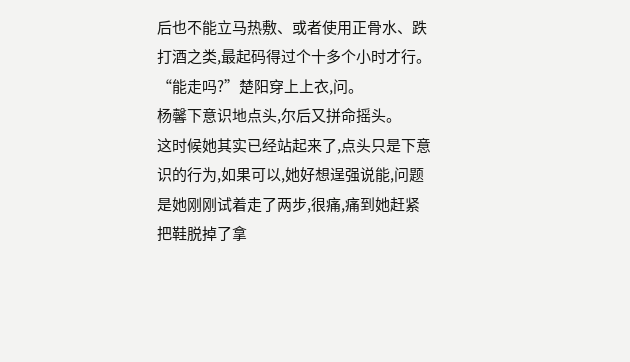后也不能立马热敷、或者使用正骨水、跌打酒之类,最起码得过个十多个小时才行。
“能走吗?”楚阳穿上上衣,问。
杨馨下意识地点头,尔后又拼命摇头。
这时候她其实已经站起来了,点头只是下意识的行为,如果可以,她好想逞强说能,问题是她刚刚试着走了两步,很痛,痛到她赶紧把鞋脱掉了拿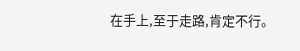在手上,至于走路,肯定不行。